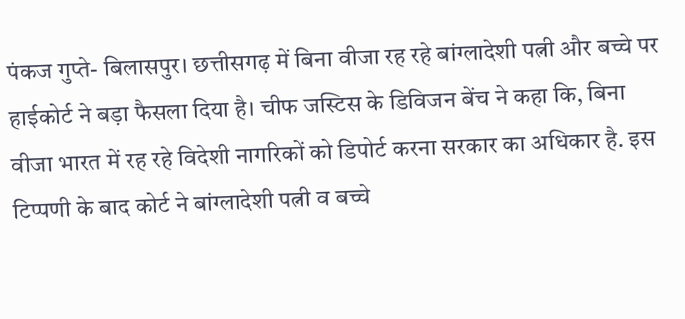पंकज गुप्ते- बिलासपुर। छत्तीसगढ़ में बिना वीजा रह रहे बांग्लादेशी पत्नी और बच्चे पर हाईकोर्ट ने बड़ा फैसला दिया है। चीफ जस्टिस के डिविजन बेंच ने कहा कि, बिना वीजा भारत में रह रहे विदेशी नागरिकों को डिपोर्ट करना सरकार का अधिकार है. इस टिप्पणी के बाद कोर्ट ने बांग्लादेशी पत्नी व बच्चे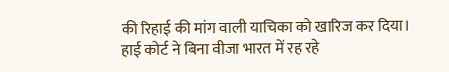की रिहाई की मांग वाली याचिका को खारिज कर दिया।
हाई कोर्ट ने बिना वीजा भारत में रह रहे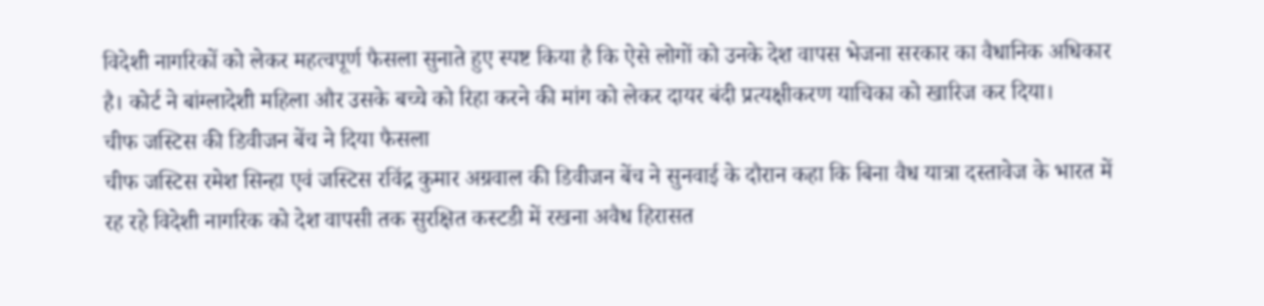विदेशी नागरिकों को लेकर महत्वपूर्ण फैसला सुनाते हुए स्पष्ट किया है कि ऐसे लोगों को उनके देश वापस भेजना सरकार का वैधानिक अधिकार है। कोर्ट ने बांग्लादेशी महिला और उसके बच्चे को रिहा करने की मांग को लेकर दायर बंदी प्रत्यक्षीकरण याचिका को खारिज कर दिया।
चीफ जस्टिस की डिवीजन बेंच ने दिया फैसला
चीफ जस्टिस रमेश सिन्हा एवं जस्टिस रविंद्र कुमार अग्रवाल की डिवीजन बेंच ने सुनवाई के दौरान कहा कि बिना वैध यात्रा दस्तावेज के भारत में रह रहे विदेशी नागरिक को देश वापसी तक सुरक्षित कस्टडी में रखना अवैध हिरासत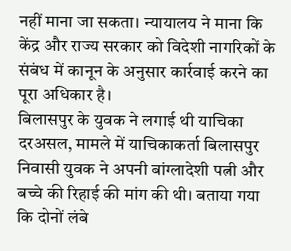नहीं माना जा सकता। न्यायालय ने माना कि केंद्र और राज्य सरकार को विदेशी नागरिकों के संबंध में कानून के अनुसार कार्रवाई करने का पूरा अधिकार है।
बिलासपुर के युवक ने लगाई थी याचिका
दरअसल, मामले में याचिकाकर्ता बिलासपुर निवासी युवक ने अपनी बांग्लादेशी पत्नी और बच्चे की रिहाई की मांग की थी। बताया गया कि दोनों लंबे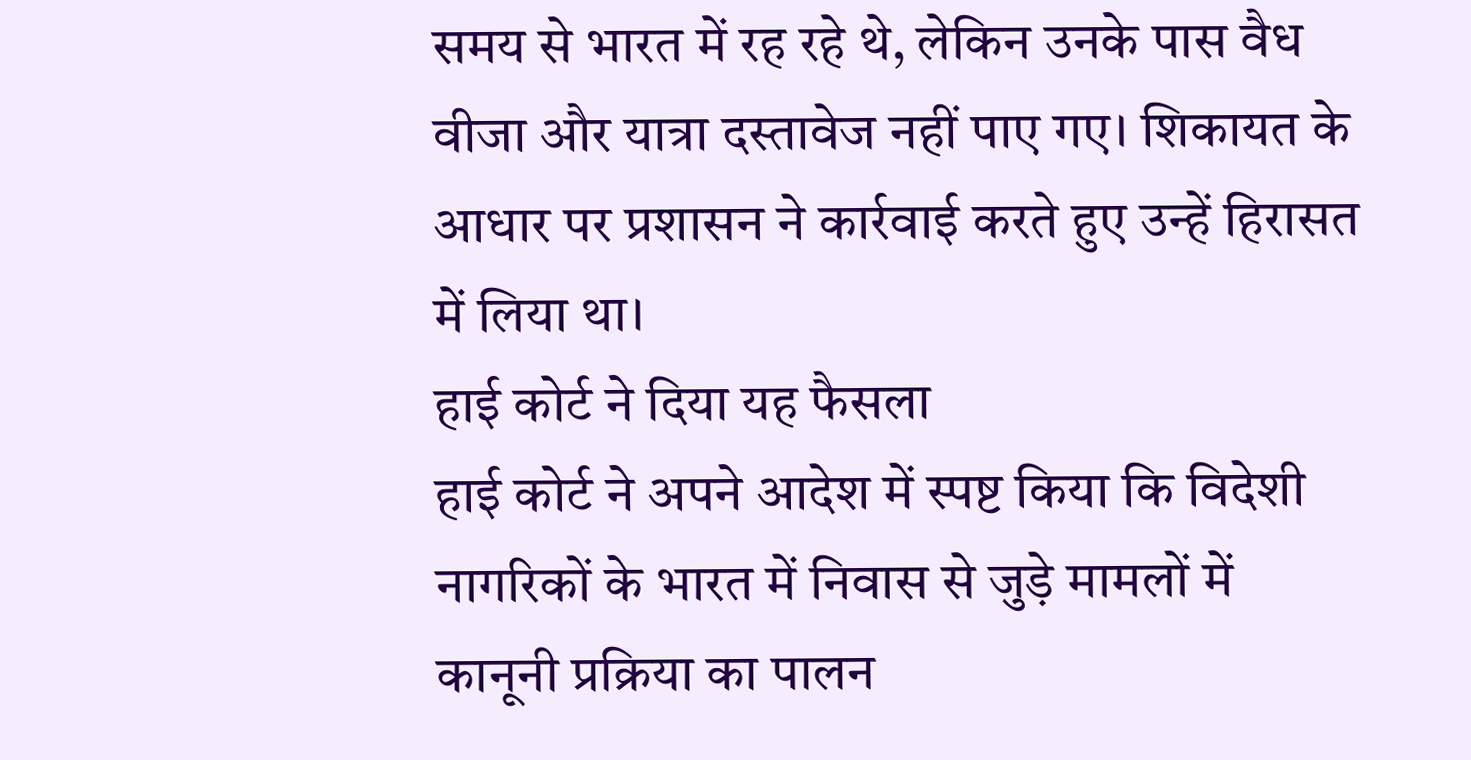समय से भारत में रह रहे थे, लेकिन उनके पास वैध वीजा और यात्रा दस्तावेज नहीं पाए गए। शिकायत के आधार पर प्रशासन ने कार्रवाई करते हुए उन्हें हिरासत में लिया था।
हाई कोर्ट ने दिया यह फैसला
हाई कोर्ट ने अपने आदेश में स्पष्ट किया कि विदेशी नागरिकों के भारत में निवास से जुड़े मामलों में कानूनी प्रक्रिया का पालन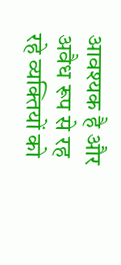आवश्यक है और अवैध रूप से रह रहे व्यक्तियों को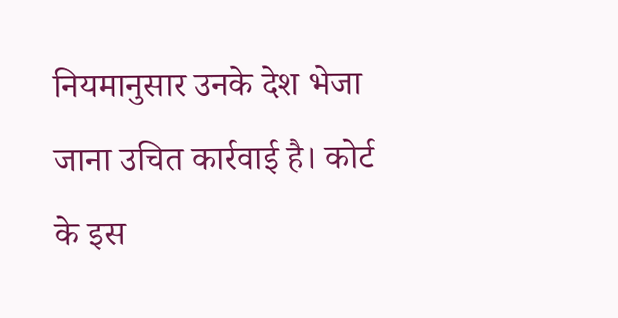नियमानुसार उनके देश भेजा जाना उचित कार्रवाई है। कोर्ट के इस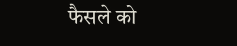फैसले को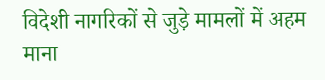विदेशी नागरिकों से जुड़े मामलों में अहम माना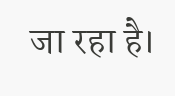जा रहा है।